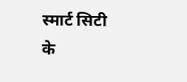स्मार्ट सिटी के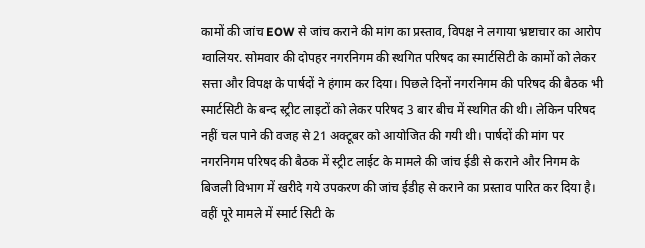कामों की जांच EOW से जांच कराने की मांग का प्रस्ताव, विपक्ष ने लगाया भ्रष्टाचार का आरोप
ग्वालियर. सोमवार की दोपहर नगरनिगम की स्थगित परिषद का स्मार्टसिटी के कामों को लेकर सत्ता और विपक्ष के पार्षदों ने हंगाम कर दिया। पिछले दिनों नगरनिगम की परिषद की बैठक भी स्मार्टसिटी के बन्द स्ट्रीट लाइटों को लेकर परिषद 3 बार बीच में स्थगित की थी। लेकिन परिषद नहीं चल पाने की वजह से 21 अक्टूबर को आयोजित की गयी थी। पार्षदों की मांग पर नगरनिगम परिषद की बैठक में स्ट्रीट लाईट के मामले की जांच ईडी से कराने और निगम के बिजली विभाग में खरीदे गये उपकरण की जांच ईडीह से कराने का प्रस्ताव पारित कर दिया है। वहीं पूरे मामले में स्मार्ट सिटी के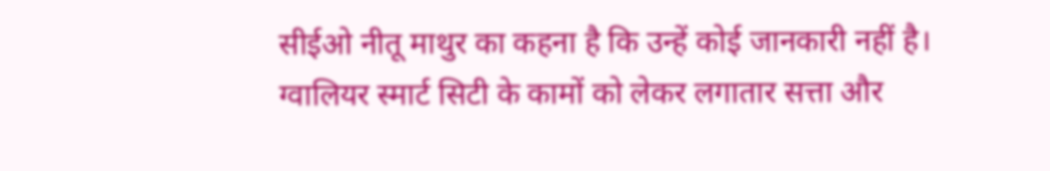सीईओ नीतू माथुर का कहना है कि उन्हें कोई जानकारी नहीं है।
ग्वालियर स्मार्ट सिटी के कामों को लेकर लगातार सत्ता और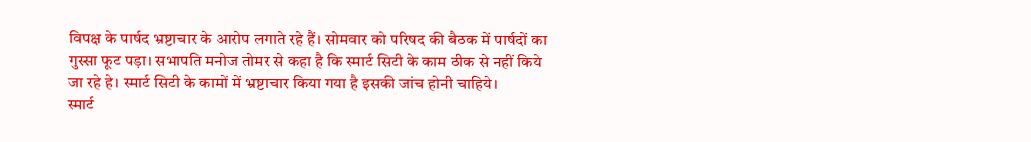विपक्ष के पार्षद भ्रष्टाचार के आरोप लगाते रहे हैं। सोमवार को परिषद की बैठक में पार्षदों का गुस्सा फूट पड़ा। सभापति मनोज तोमर से कहा है कि स्मार्ट सिटी के काम ठीक से नहीं किये जा रहे हे। स्मार्ट सिटी के कामों में भ्रष्टाचार किया गया है इसकी जांच होनी चाहिये।
स्मार्ट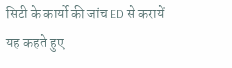सिटी के कार्यो की जांच ED से करायें
यह कहते हुए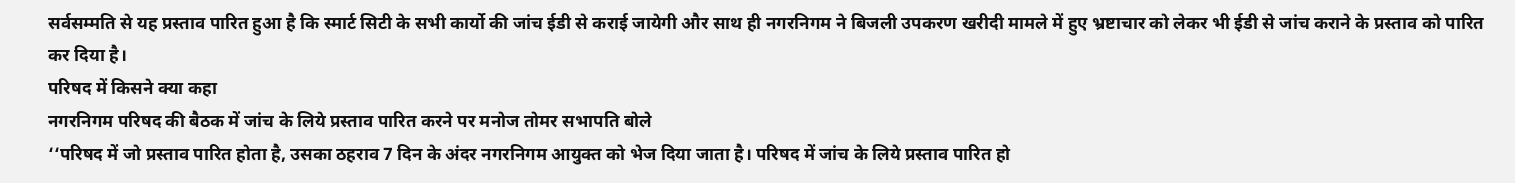सर्वसम्मति से यह प्रस्ताव पारित हुआ है कि स्मार्ट सिटी के सभी कार्यो की जांच ईडी से कराई जायेगी और साथ ही नगरनिगम ने बिजली उपकरण खरीदी मामले में हुए भ्रष्टाचार को लेकर भी ईडी से जांच कराने के प्रस्ताव को पारित कर दिया है।
परिषद में किसने क्या कहा
नगरनिगम परिषद की बैठक में जांच के लिये प्रस्ताव पारित करने पर मनोज तोमर सभापति बोले
‘‘परिषद में जो प्रस्ताव पारित होता है, उसका ठहराव 7 दिन के अंदर नगरनिगम आयुक्त को भेज दिया जाता है। परिषद में जांच के लिये प्रस्ताव पारित हो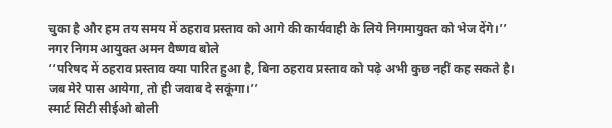चुका है और हम तय समय में ठहराव प्रस्ताव को आगे की कार्यवाही के लिये निगमायुक्त को भेज देंगे।’’
नगर निगम आयुक्त अमन वैष्णव बोले
‘‘परिषद में ठहराव प्रस्ताव क्या पारित हुआ है, बिना ठहराव प्रस्ताव को पढ़े अभी कुछ नहीं कह सकते है। जब मेरे पास आयेगा, तो ही जवाब दे सकूंगा।’’
स्मार्ट सिटी सीईओ बोली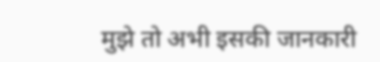मुझे तो अभी इसकी जानकारी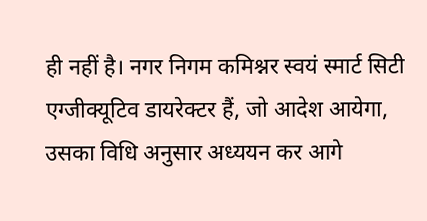ही नहीं है। नगर निगम कमिश्नर स्वयं स्मार्ट सिटी एग्जीक्यूटिव डायरेक्टर हैं, जो आदेश आयेगा, उसका विधि अनुसार अध्ययन कर आगे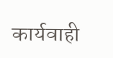कार्यवाही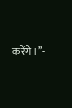करेंगे।’’-